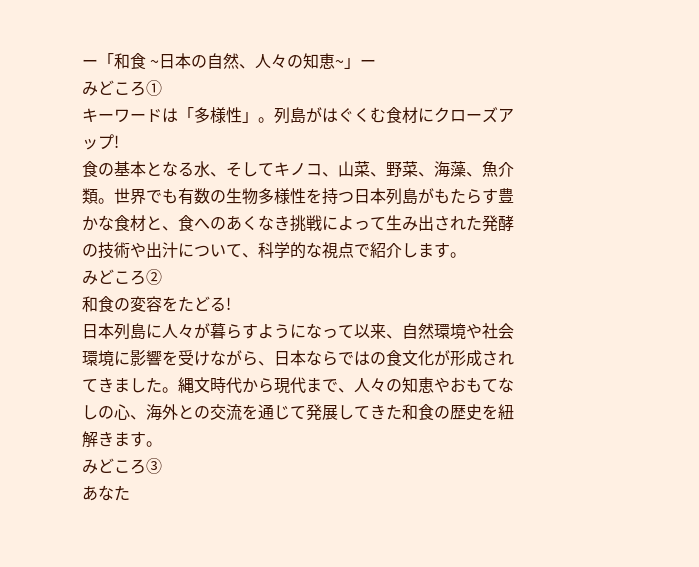ー「和食 ~日本の自然、人々の知恵~」ー
みどころ①
キーワードは「多様性」。列島がはぐくむ食材にクローズアップ!
食の基本となる水、そしてキノコ、山菜、野菜、海藻、魚介類。世界でも有数の生物多様性を持つ日本列島がもたらす豊かな食材と、食へのあくなき挑戦によって生み出された発酵の技術や出汁について、科学的な視点で紹介します。
みどころ②
和食の変容をたどる!
日本列島に人々が暮らすようになって以来、自然環境や社会環境に影響を受けながら、日本ならではの食文化が形成されてきました。縄文時代から現代まで、人々の知恵やおもてなしの心、海外との交流を通じて発展してきた和食の歴史を紐解きます。
みどころ③
あなた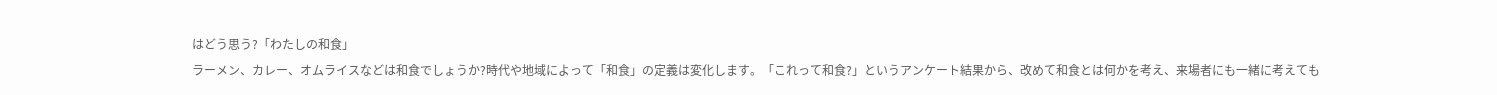はどう思う?「わたしの和食」
ラーメン、カレー、オムライスなどは和食でしょうか?時代や地域によって「和食」の定義は変化します。「これって和食?」というアンケート結果から、改めて和食とは何かを考え、来場者にも一緒に考えても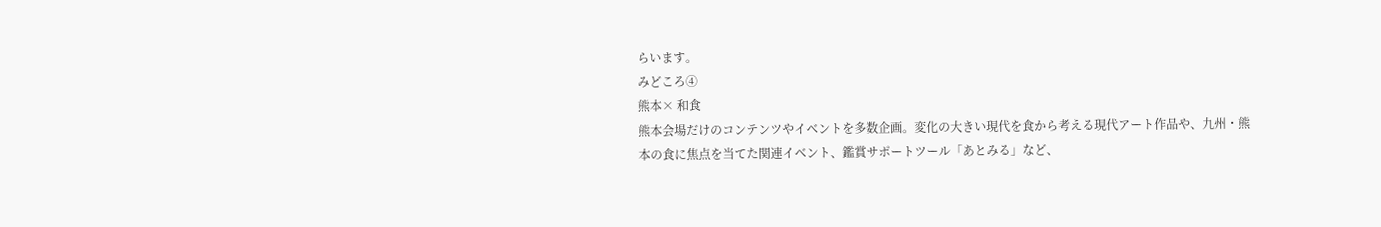らいます。
みどころ④
熊本× 和食
熊本会場だけのコンテンツやイベントを多数企画。変化の大きい現代を食から考える現代アート作品や、九州・熊本の食に焦点を当てた関連イベント、鑑賞サポートツール「あとみる」など、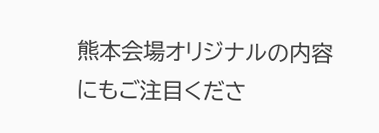熊本会場オリジナルの内容にもご注目くださ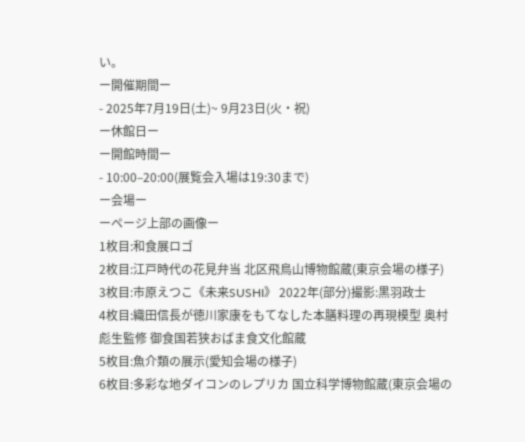い。
ー開催期間ー
- 2025年7月19日(土)~ 9月23日(火・祝)
ー休館日ー
ー開館時間ー
- 10:00–20:00(展覧会入場は19:30まで)
ー会場ー
ーページ上部の画像ー
1枚目:和食展ロゴ
2枚目:江戸時代の花見弁当 北区飛鳥山博物館蔵(東京会場の様子)
3枚目:市原えつこ《未来SUSHI》 2022年(部分)撮影:黒羽政士
4枚目:織田信長が徳川家康をもてなした本膳料理の再現模型 奥村彪生監修 御食国若狭おばま食文化館蔵
5枚目:魚介類の展示(愛知会場の様子)
6枚目:多彩な地ダイコンのレプリカ 国立科学博物館蔵(東京会場の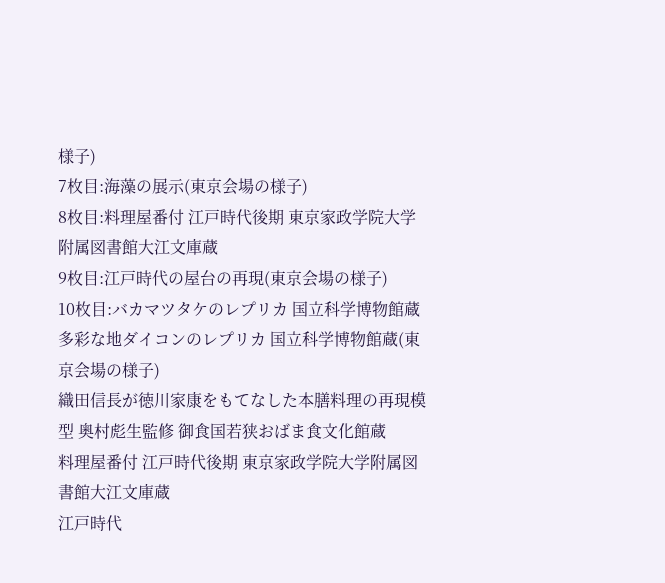様子)
7枚目:海藻の展示(東京会場の様子)
8枚目:料理屋番付 江戸時代後期 東京家政学院大学附属図書館大江文庫蔵
9枚目:江戸時代の屋台の再現(東京会場の様子)
10枚目:バカマツタケのレプリカ 国立科学博物館蔵
多彩な地ダイコンのレプリカ 国立科学博物館蔵(東京会場の様子)
織田信長が徳川家康をもてなした本膳料理の再現模型 奥村彪生監修 御食国若狭おばま食文化館蔵
料理屋番付 江戸時代後期 東京家政学院大学附属図書館大江文庫蔵
江戸時代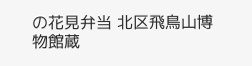の花見弁当 北区飛鳥山博物館蔵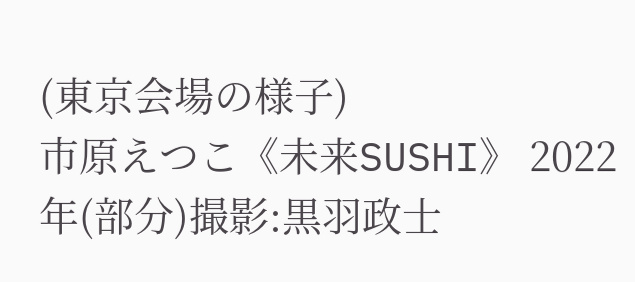(東京会場の様子)
市原えつこ《未来SUSHI》 2022年(部分)撮影:黒羽政士